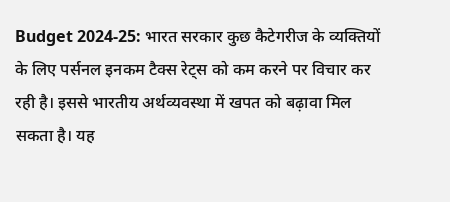Budget 2024-25: भारत सरकार कुछ कैटेगरीज के व्यक्तियों के लिए पर्सनल इनकम टैक्स रेट्स को कम करने पर विचार कर रही है। इससे भारतीय अर्थव्यवस्था में खपत को बढ़ावा मिल सकता है। यह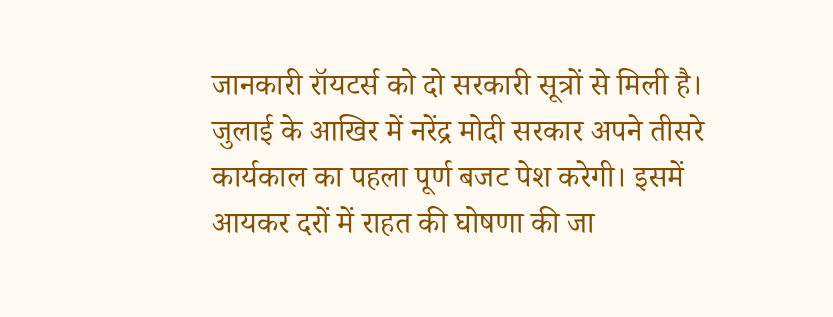जानकारी रॉयटर्स को दो सरकारी सूत्रों से मिली है। जुलाई के आखिर में नरेंद्र मोदी सरकार अपने तीसरे कार्यकाल का पहला पूर्ण बजट पेश करेगी। इसमें आयकर दरों में राहत की घोषणा की जा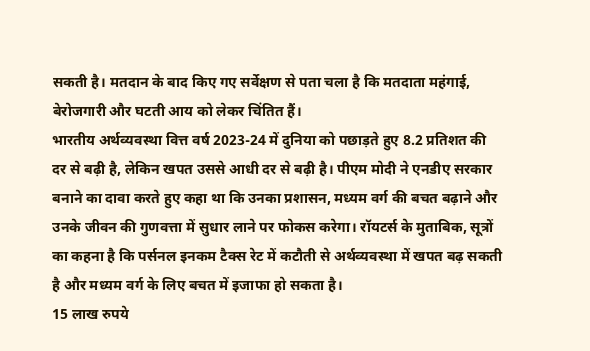सकती है। मतदान के बाद किए गए सर्वेक्षण से पता चला है कि मतदाता महंगाई, बेरोजगारी और घटती आय को लेकर चिंतित हैं।
भारतीय अर्थव्यवस्था वित्त वर्ष 2023-24 में दुनिया को पछाड़ते हुए 8.2 प्रतिशत की दर से बढ़ी है, लेकिन खपत उससे आधी दर से बढ़ी है। पीएम मोदी ने एनडीए सरकार बनाने का दावा करते हुए कहा था कि उनका प्रशासन, मध्यम वर्ग की बचत बढ़ाने और उनके जीवन की गुणवत्ता में सुधार लाने पर फोकस करेगा। रॉयटर्स के मुताबिक, सूत्रों का कहना है कि पर्सनल इनकम टैक्स रेट में कटौती से अर्थव्यवस्था में खपत बढ़ सकती है और मध्यम वर्ग के लिए बचत में इजाफा हो सकता है।
15 लाख रुपये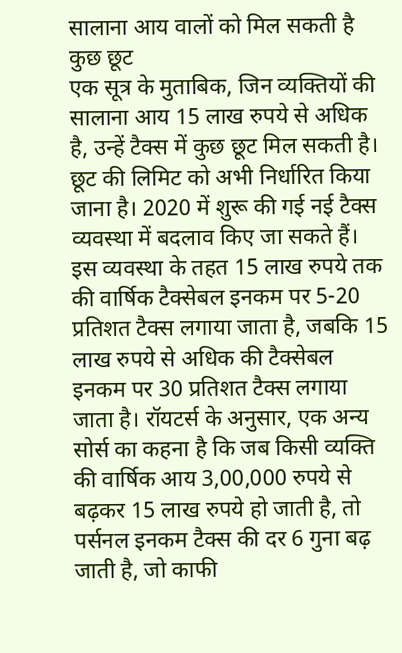सालाना आय वालों को मिल सकती है कुछ छूट
एक सूत्र के मुताबिक, जिन व्यक्तियों की सालाना आय 15 लाख रुपये से अधिक है, उन्हें टैक्स में कुछ छूट मिल सकती है। छूट की लिमिट को अभी निर्धारित किया जाना है। 2020 में शुरू की गई नई टैक्स व्यवस्था में बदलाव किए जा सकते हैं। इस व्यवस्था के तहत 15 लाख रुपये तक की वार्षिक टैक्सेबल इनकम पर 5-20 प्रतिशत टैक्स लगाया जाता है, जबकि 15 लाख रुपये से अधिक की टैक्सेबल इनकम पर 30 प्रतिशत टैक्स लगाया जाता है। रॉयटर्स के अनुसार, एक अन्य सोर्स का कहना है कि जब किसी व्यक्ति की वार्षिक आय 3,00,000 रुपये से बढ़कर 15 लाख रुपये हो जाती है, तो पर्सनल इनकम टैक्स की दर 6 गुना बढ़ जाती है, जो काफी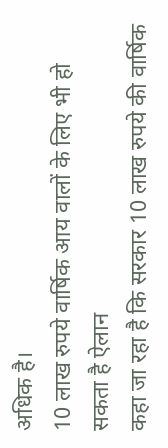अधिक है।
10 लाख रुपये वार्षिक आय वालों के लिए भी हो सकता है ऐलान
कहा जा रहा है कि सरकार 10 लाख रुपये की वार्षिक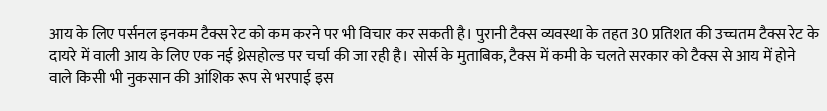आय के लिए पर्सनल इनकम टैक्स रेट को कम करने पर भी विचार कर सकती है। पुरानी टैक्स व्यवस्था के तहत 30 प्रतिशत की उच्चतम टैक्स रेट के दायरे में वाली आय के लिए एक नई थ्रेसहोल्ड पर चर्चा की जा रही है। सोर्स के मुताबिक, टैक्स में कमी के चलते सरकार को टैक्स से आय में होने वाले किसी भी नुकसान की आंशिक रूप से भरपाई इस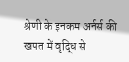श्रेणी के इनकम अर्नर्स की खपत में वृद्धि से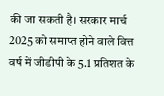की जा सकती है। सरकार मार्च 2025 को समाप्त होने वाले वित्त वर्ष में जीडीपी के 5.1 प्रतिशत के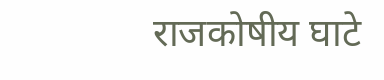राजकोषीय घाटे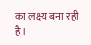का लक्ष्य बना रही है।